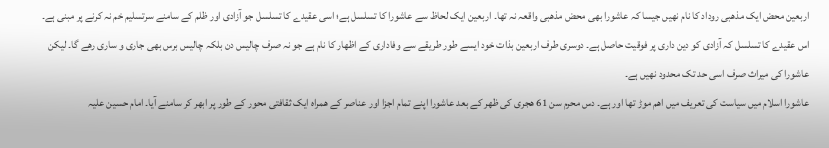اربعین محض ایک مذھبی روداد کا نام نھیں جیسا کہ عاشورا بھی محض مذھبی واقعہ نہ تھا۔ اربعین ایک لحاظ سے عاشورا کا تسلسل ہے؛ اسی عقیدے کا تسلسل جو آزادی اور ظلم کے سامنے سرتسلیم خم نہ کرنے پر مبنی ہے۔ اس عقیدے کا تسلسل کہ آزادی کو دین داری پر فوقیت حاصل ہے۔ دوسری طرف اربعین بذات خود ایسے طور طریقے سے وفاداری کے اظھار کا نام ہے جو نہ صرف چالیس دن بلکہ چالیس برس بھی جاری و ساری رھے گا۔ لیکن عاشورا کی میراث صرف اسی حد تک محدود نھیں ہے۔
عاشورا اسلام میں سیاست کی تعریف میں اھم موڑ تھا اور ہے۔ دس محرم سن 61 ھجری کی ظھر کے بعد عاشورا اپنے تمام اجزا اور عناصر کے ھمراہ ایک ثقافتی محور کے طور پر ابھر کر سامنے آیا۔ امام حسین علیہ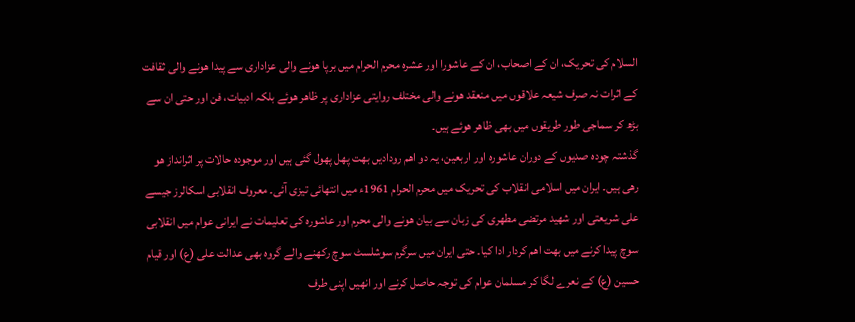السلام کی تحریک، ان کے اصحاب، ان کے عاشورا اور عشرہ محرم الحرام میں برپا ھونے والی عزاداری سے پیدا ھونے والی ثقافت کے اثرات نہ صرف شیعہ علاقوں میں منعقد ھونے والی مختلف روایتی عزاداری پر ظاھر ھوئے بلکہ ادبیات، فن اور حتی ان سے بڑھ کر سماجی طور طریقوں میں بھی ظاھر ھوئے ہیں۔
گذشتہ چودہ صدیوں کے دوران عاشورہ اور اربعین، یہ دو اھم رودادیں بھت پھل پھول گئی ہیں اور موجودہ حالات پر اثرانداز ھو رھی ہیں۔ ایران میں اسلامی انقلاب کی تحریک میں محرم الحرام 1961ء میں انتھائی تیزی آئی۔ معروف انقلابی اسکالرز جیسے علی شریعتی اور شھید مرتضی مطھری کی زبان سے بیان ھونے والی محرم اور عاشورہ کی تعلیمات نے ایرانی عوام میں انقلابی سوچ پیدا کرنے میں بھت اھم کردار ادا کیا۔ حتی ایران میں سرگرم سوشلسٹ سوچ رکھنے والے گروہ بھی عدالت علی (ع) اور قیام حسین (ع) کے نعرے لگا کر مسلمان عوام کی توجہ حاصل کرنے اور انھیں اپنی طرف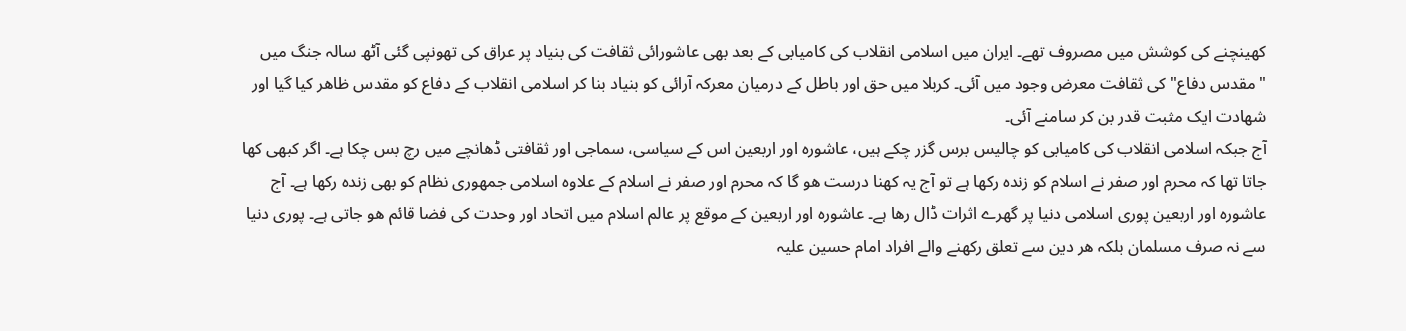کھینچنے کی کوشش میں مصروف تھے۔ ایران میں اسلامی انقلاب کی کامیابی کے بعد بھی عاشورائی ثقافت کی بنیاد پر عراق کی تھونپی گئی آٹھ سالہ جنگ میں "مقدس دفاع" کی ثقافت معرض وجود میں آئی۔ کربلا میں حق اور باطل کے درمیان معرکہ آرائی کو بنیاد بنا کر اسلامی انقلاب کے دفاع کو مقدس ظاھر کیا گیا اور شھادت ایک مثبت قدر بن کر سامنے آئی۔
آج جبکہ اسلامی انقلاب کی کامیابی کو چالیس برس گزر چکے ہیں، عاشورہ اور اربعین اس کے سیاسی، سماجی اور ثقافتی ڈھانچے میں رچ بس چکا ہے۔ اگر کبھی کھا جاتا تھا کہ محرم اور صفر نے اسلام کو زندہ رکھا ہے تو آج یہ کھنا درست ھو گا کہ محرم اور صفر نے اسلام کے علاوہ اسلامی جمھوری نظام کو بھی زندہ رکھا ہے۔ آج عاشورہ اور اربعین پوری اسلامی دنیا پر گھرے اثرات ڈال رھا ہے۔ عاشورہ اور اربعین کے موقع پر عالم اسلام میں اتحاد اور وحدت کی فضا قائم ھو جاتی ہے۔ پوری دنیا سے نہ صرف مسلمان بلکہ ھر دین سے تعلق رکھنے والے افراد امام حسین علیہ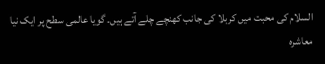السلام کی محبت میں کربلا کی جانب کھنچے چلے آتے ہیں۔ گویا عالمی سطح پر ایک نیا معاشرہ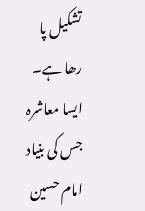تشکیل پا رھا ہے۔ ایسا معاشرہ جس کی بنیاد امام حسین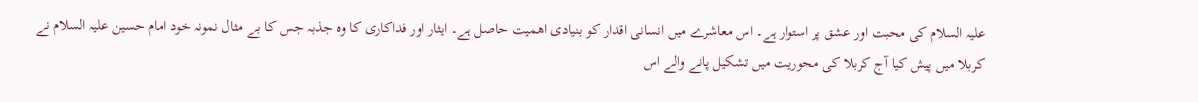علیہ السلام کی محبت اور عشق پر استوار ہے۔ اس معاشرے میں انسانی اقدار کو بنیادی اھمیت حاصل ہے۔ ایثار اور فداکاری کا وہ جذبہ جس کا بے مثال نمونہ خود امام حسین علیہ السلام نے کربلا میں پیش کیا آج کربلا کی محوریت میں تشکیل پانے والے اس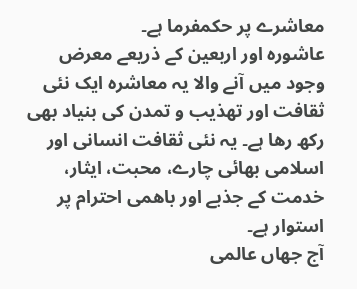معاشرے پر حکمفرما ہے۔
عاشورہ اور اربعین کے ذریعے معرض وجود میں آنے والا یہ معاشرہ ایک نئی ثقافت اور تھذیب و تمدن کی بنیاد بھی رکھ رھا ہے۔ یہ نئی ثقافت انسانی اور اسلامی بھائی چارے، محبت، ایثار، خدمت کے جذبے اور باھمی احترام پر استوار ہے۔
آج جھاں عالمی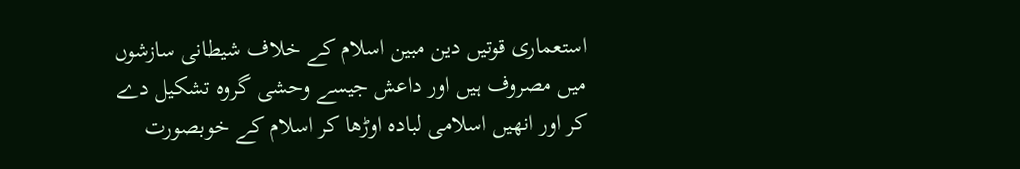استعماری قوتیں دین مبین اسلام کے خلاف شیطانی سازشوں میں مصروف ہیں اور داعش جیسے وحشی گروہ تشکیل دے کر اور انھیں اسلامی لبادہ اوڑھا کر اسلام کے خوبصورت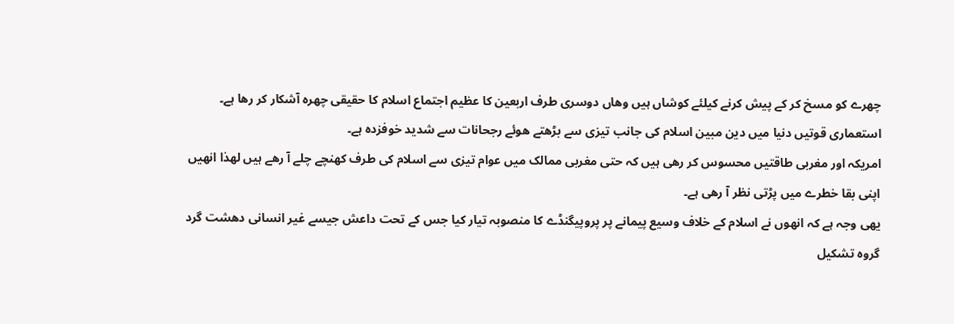چھرے کو مسخ کر کے پیش کرنے کیلئے کوشاں ہیں وھاں دوسری طرف اربعین کا عظیم اجتماع اسلام کا حقیقی چھرہ آشکار کر رھا ہے۔ استعماری قوتیں دنیا میں دین مبین اسلام کی جانب تیزی سے بڑھتے ھوئے رجحانات سے شدید خوفزدہ ہے۔
امریکہ اور مغربی طاقتیں محسوس کر رھی ہیں کہ حتی مغربی ممالک میں عوام تیزی سے اسلام کی طرف کھنچے چلے آ رھے ہیں لھذا انھیں اپنی بقا خطرے میں پڑتی نظر آ رھی ہے۔
یھی وجہ ہے کہ انھوں نے اسلام کے خلاف وسیع پیمانے پر پروپیگنڈے کا منصوبہ تیار کیا جس کے تحت داعش جیسے غیر انسانی دھشت گرد گروہ تشکیل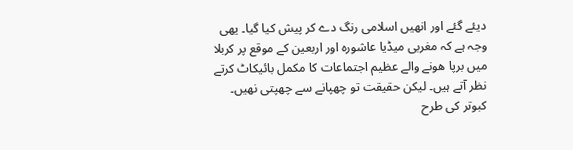دیئے گئے اور انھیں اسلامی رنگ دے کر پیش کیا گیا۔ یھی وجہ ہے کہ مغربی میڈیا عاشورہ اور اربعین کے موقع پر کربلا میں برپا ھونے والے عظیم اجتماعات کا مکمل بائیکاٹ کرتے نظر آتے ہیں۔ لیکن حقیقت تو چھپانے سے چھپتی نھیں۔ کبوتر کی طرح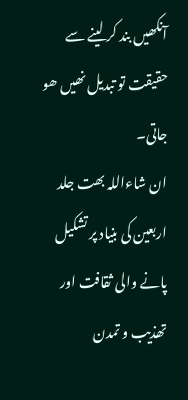آنکھیں بند کر لینے سے حقیقت تو تبدیل نھیں ھو جاتی۔
ان شاءاللہ بھت جلد اربعین کی بنیاد پر تشکیل پانے والی ثقافت اور تھذیب و تمدن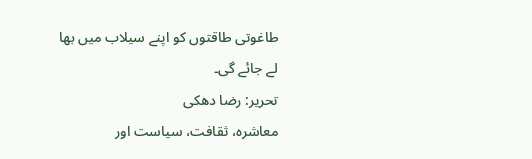طاغوتی طاقتوں کو اپنے سیلاب میں بھا لے جائے گی۔
تحریر: رضا دھکی
معاشرہ، ثقافت، سیاست اور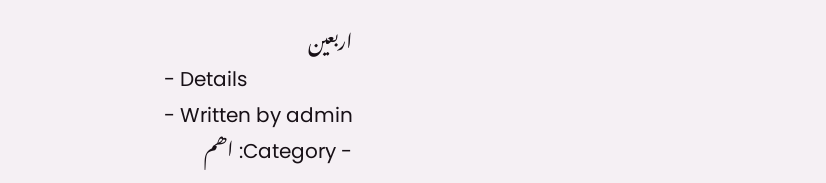اربعین
- Details
- Written by admin
- Category: اھم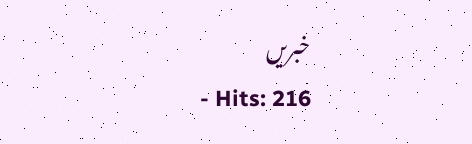خبریں
- Hits: 216